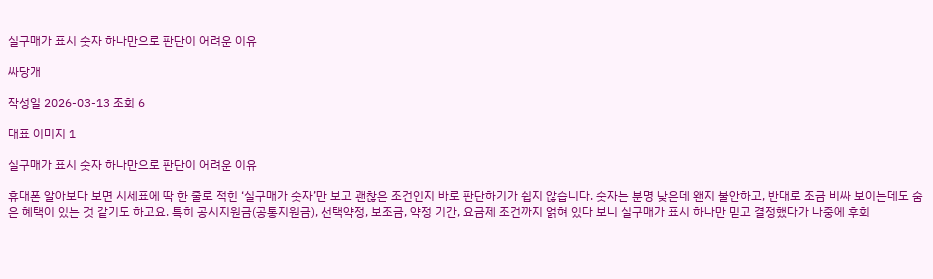실구매가 표시 숫자 하나만으로 판단이 어려운 이유

싸당개

작성일 2026-03-13 조회 6

대표 이미지 1

실구매가 표시 숫자 하나만으로 판단이 어려운 이유

휴대폰 알아보다 보면 시세표에 딱 한 줄로 적힌 ‘실구매가 숫자’만 보고 괜찮은 조건인지 바로 판단하기가 쉽지 않습니다. 숫자는 분명 낮은데 왠지 불안하고, 반대로 조금 비싸 보이는데도 숨은 혜택이 있는 것 같기도 하고요. 특히 공시지원금(공통지원금), 선택약정, 보조금, 약정 기간, 요금제 조건까지 얽혀 있다 보니 실구매가 표시 하나만 믿고 결정했다가 나중에 후회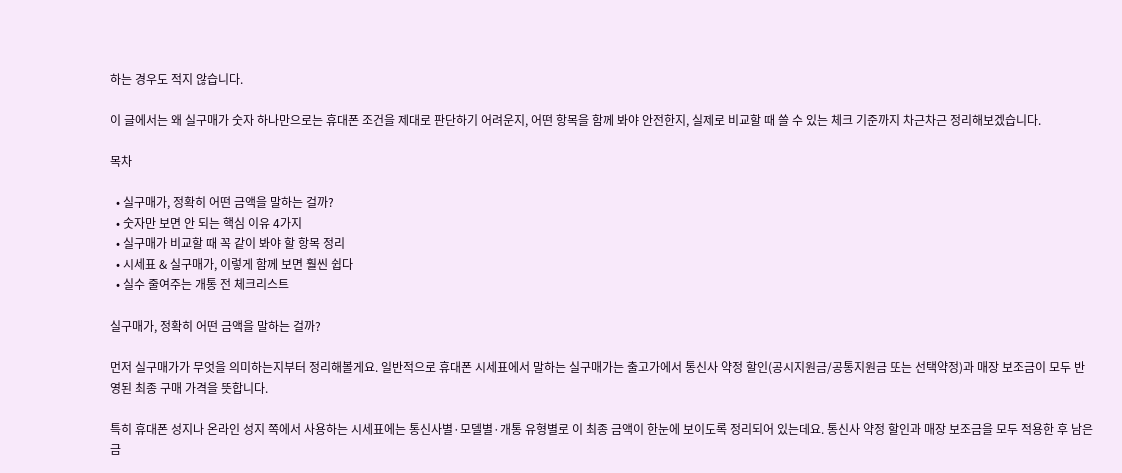하는 경우도 적지 않습니다.

이 글에서는 왜 실구매가 숫자 하나만으로는 휴대폰 조건을 제대로 판단하기 어려운지, 어떤 항목을 함께 봐야 안전한지, 실제로 비교할 때 쓸 수 있는 체크 기준까지 차근차근 정리해보겠습니다.

목차

  • 실구매가, 정확히 어떤 금액을 말하는 걸까?
  • 숫자만 보면 안 되는 핵심 이유 4가지
  • 실구매가 비교할 때 꼭 같이 봐야 할 항목 정리
  • 시세표 & 실구매가, 이렇게 함께 보면 훨씬 쉽다
  • 실수 줄여주는 개통 전 체크리스트

실구매가, 정확히 어떤 금액을 말하는 걸까?

먼저 실구매가가 무엇을 의미하는지부터 정리해볼게요. 일반적으로 휴대폰 시세표에서 말하는 실구매가는 출고가에서 통신사 약정 할인(공시지원금/공통지원금 또는 선택약정)과 매장 보조금이 모두 반영된 최종 구매 가격을 뜻합니다.

특히 휴대폰 성지나 온라인 성지 쪽에서 사용하는 시세표에는 통신사별·모델별·개통 유형별로 이 최종 금액이 한눈에 보이도록 정리되어 있는데요. 통신사 약정 할인과 매장 보조금을 모두 적용한 후 남은 금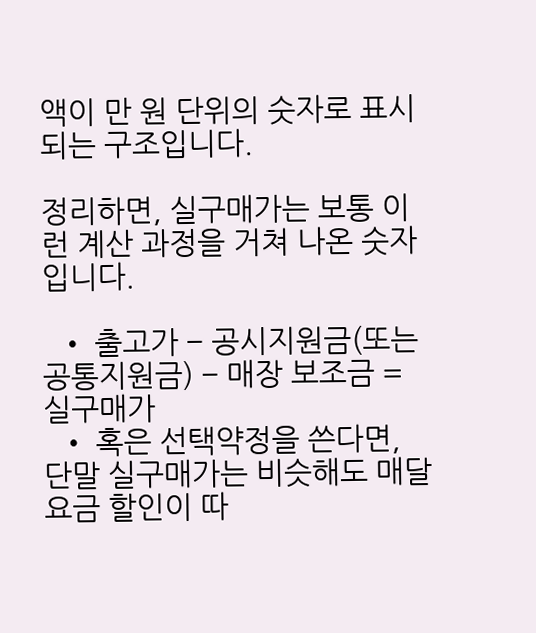액이 만 원 단위의 숫자로 표시되는 구조입니다.

정리하면, 실구매가는 보통 이런 계산 과정을 거쳐 나온 숫자입니다.

  • 출고가 − 공시지원금(또는 공통지원금) − 매장 보조금 = 실구매가
  • 혹은 선택약정을 쓴다면, 단말 실구매가는 비슷해도 매달 요금 할인이 따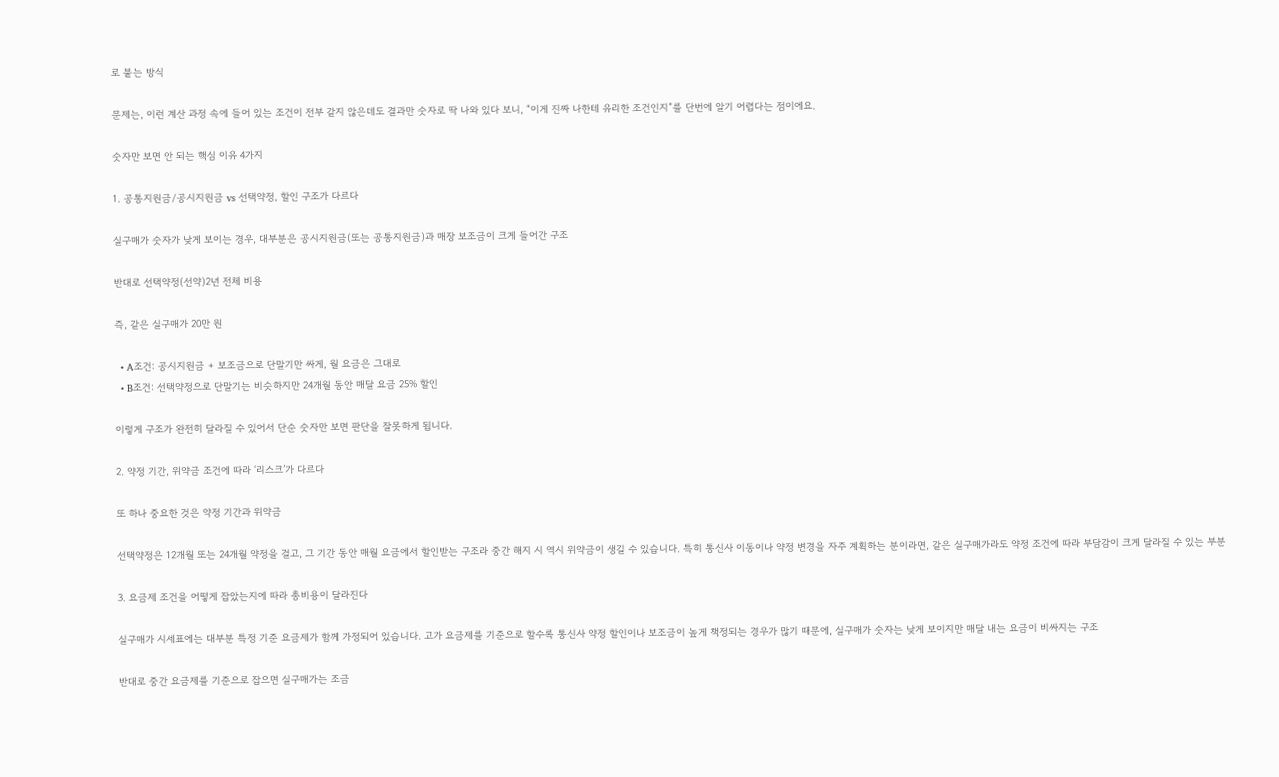로 붙는 방식

문제는, 이런 계산 과정 속에 들어 있는 조건이 전부 같지 않은데도 결과만 숫자로 딱 나와 있다 보니, “이게 진짜 나한테 유리한 조건인지”를 단번에 알기 어렵다는 점이에요.

숫자만 보면 안 되는 핵심 이유 4가지

1. 공통지원금/공시지원금 vs 선택약정, 할인 구조가 다르다

실구매가 숫자가 낮게 보이는 경우, 대부분은 공시지원금(또는 공통지원금)과 매장 보조금이 크게 들어간 구조

반대로 선택약정(선약)2년 전체 비용

즉, 같은 실구매가 20만 원

  • A조건: 공시지원금 + 보조금으로 단말기만 싸게, 월 요금은 그대로
  • B조건: 선택약정으로 단말기는 비슷하지만 24개월 동안 매달 요금 25% 할인

이렇게 구조가 완전히 달라질 수 있어서 단순 숫자만 보면 판단을 잘못하게 됩니다.

2. 약정 기간, 위약금 조건에 따라 ‘리스크’가 다르다

또 하나 중요한 것은 약정 기간과 위약금

선택약정은 12개월 또는 24개월 약정을 걸고, 그 기간 동안 매월 요금에서 할인받는 구조라 중간 해지 시 역시 위약금이 생길 수 있습니다. 특히 통신사 이동이나 약정 변경을 자주 계획하는 분이라면, 같은 실구매가라도 약정 조건에 따라 부담감이 크게 달라질 수 있는 부분

3. 요금제 조건을 어떻게 잡았는지에 따라 총비용이 달라진다

실구매가 시세표에는 대부분 특정 기준 요금제가 함께 가정되어 있습니다. 고가 요금제를 기준으로 할수록 통신사 약정 할인이나 보조금이 높게 책정되는 경우가 많기 때문에, 실구매가 숫자는 낮게 보이지만 매달 내는 요금이 비싸지는 구조

반대로 중간 요금제를 기준으로 잡으면 실구매가는 조금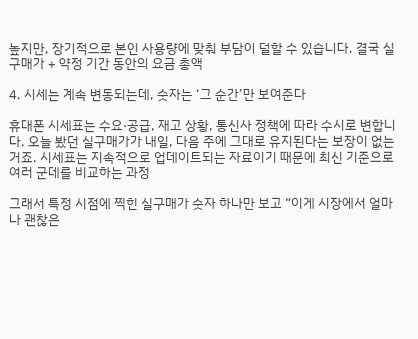높지만, 장기적으로 본인 사용량에 맞춰 부담이 덜할 수 있습니다. 결국 실구매가 + 약정 기간 동안의 요금 총액

4. 시세는 계속 변동되는데, 숫자는 ‘그 순간’만 보여준다

휴대폰 시세표는 수요·공급, 재고 상황, 통신사 정책에 따라 수시로 변합니다. 오늘 봤던 실구매가가 내일, 다음 주에 그대로 유지된다는 보장이 없는 거죠. 시세표는 지속적으로 업데이트되는 자료이기 때문에 최신 기준으로 여러 군데를 비교하는 과정

그래서 특정 시점에 찍힌 실구매가 숫자 하나만 보고 “이게 시장에서 얼마나 괜찮은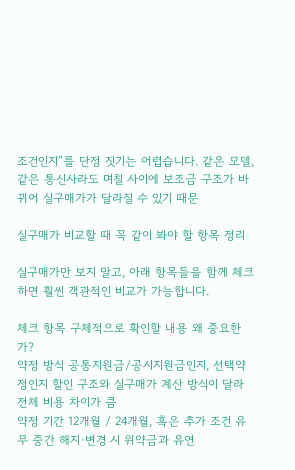조건인지”를 단정 짓기는 어렵습니다. 같은 모델, 같은 통신사라도 며칠 사이에 보조금 구조가 바뀌어 실구매가가 달라질 수 있기 때문

실구매가 비교할 때 꼭 같이 봐야 할 항목 정리

실구매가만 보지 말고, 아래 항목들을 함께 체크하면 훨씬 객관적인 비교가 가능합니다.

체크 항목 구체적으로 확인할 내용 왜 중요한가?
약정 방식 공통지원금/공시지원금인지, 선택약정인지 할인 구조와 실구매가 계산 방식이 달라 전체 비용 차이가 큼
약정 기간 12개월 / 24개월, 혹은 추가 조건 유무 중간 해지·변경 시 위약금과 유연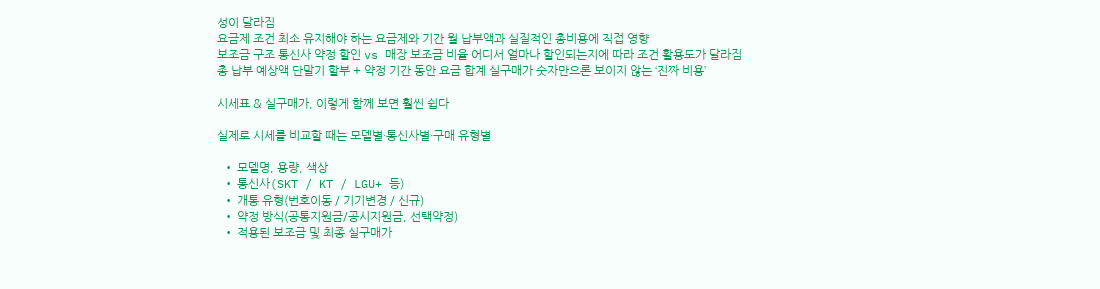성이 달라짐
요금제 조건 최소 유지해야 하는 요금제와 기간 월 납부액과 실질적인 총비용에 직접 영향
보조금 구조 통신사 약정 할인 vs 매장 보조금 비율 어디서 얼마나 할인되는지에 따라 조건 활용도가 달라짐
총 납부 예상액 단말기 할부 + 약정 기간 동안 요금 합계 실구매가 숫자만으론 보이지 않는 ‘진짜 비용’

시세표 & 실구매가, 이렇게 함께 보면 훨씬 쉽다

실제로 시세를 비교할 때는 모델별·통신사별·구매 유형별

  • 모델명, 용량, 색상
  • 통신사(SKT / KT / LGU+ 등)
  • 개통 유형(번호이동 / 기기변경 / 신규)
  • 약정 방식(공통지원금/공시지원금, 선택약정)
  • 적용된 보조금 및 최종 실구매가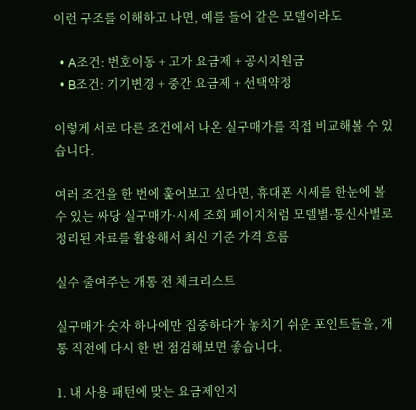이런 구조를 이해하고 나면, 예를 들어 같은 모델이라도

  • A조건: 번호이동 + 고가 요금제 + 공시지원금
  • B조건: 기기변경 + 중간 요금제 + 선택약정

이렇게 서로 다른 조건에서 나온 실구매가를 직접 비교해볼 수 있습니다.

여러 조건을 한 번에 훑어보고 싶다면, 휴대폰 시세를 한눈에 볼 수 있는 싸당 실구매가·시세 조회 페이지처럼 모델별·통신사별로 정리된 자료를 활용해서 최신 기준 가격 흐름

실수 줄여주는 개통 전 체크리스트

실구매가 숫자 하나에만 집중하다가 놓치기 쉬운 포인트들을, 개통 직전에 다시 한 번 점검해보면 좋습니다.

1. 내 사용 패턴에 맞는 요금제인지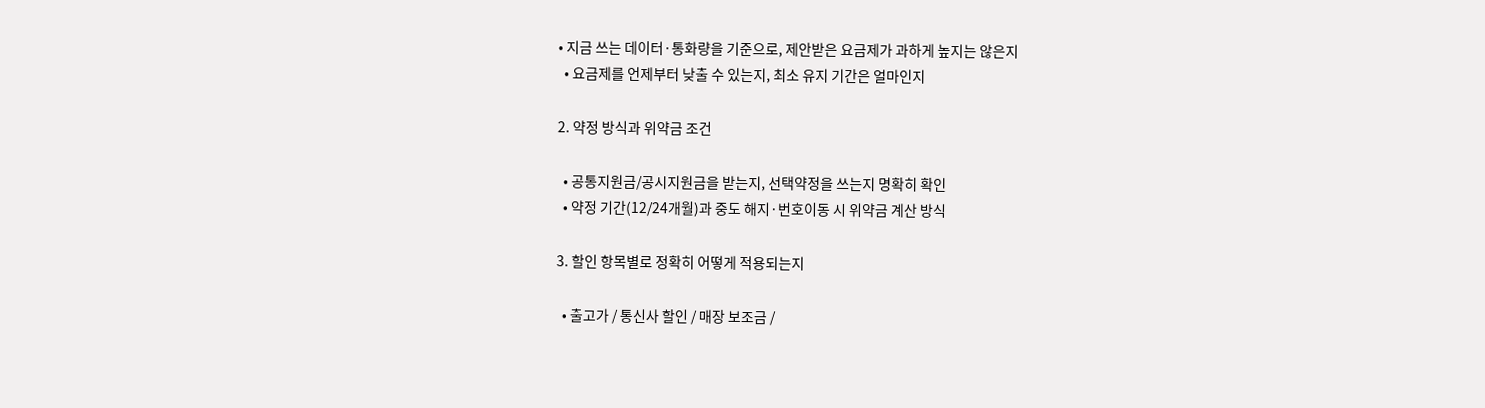• 지금 쓰는 데이터·통화량을 기준으로, 제안받은 요금제가 과하게 높지는 않은지
  • 요금제를 언제부터 낮출 수 있는지, 최소 유지 기간은 얼마인지

2. 약정 방식과 위약금 조건

  • 공통지원금/공시지원금을 받는지, 선택약정을 쓰는지 명확히 확인
  • 약정 기간(12/24개월)과 중도 해지·번호이동 시 위약금 계산 방식

3. 할인 항목별로 정확히 어떻게 적용되는지

  • 출고가 / 통신사 할인 / 매장 보조금 /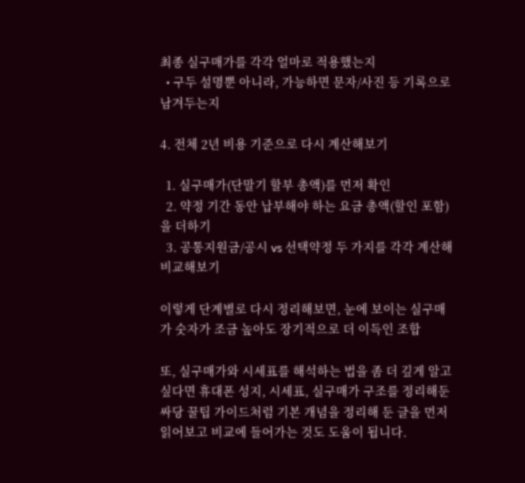최종 실구매가를 각각 얼마로 적용했는지
  • 구두 설명뿐 아니라, 가능하면 문자/사진 등 기록으로 남겨두는지

4. 전체 2년 비용 기준으로 다시 계산해보기

  1. 실구매가(단말기 할부 총액)를 먼저 확인
  2. 약정 기간 동안 납부해야 하는 요금 총액(할인 포함)을 더하기
  3. 공통지원금/공시 vs 선택약정 두 가지를 각각 계산해 비교해보기

이렇게 단계별로 다시 정리해보면, 눈에 보이는 실구매가 숫자가 조금 높아도 장기적으로 더 이득인 조합

또, 실구매가와 시세표를 해석하는 법을 좀 더 깊게 알고 싶다면 휴대폰 성지, 시세표, 실구매가 구조를 정리해둔 싸당 꿀팁 가이드처럼 기본 개념을 정리해 둔 글을 먼저 읽어보고 비교에 들어가는 것도 도움이 됩니다.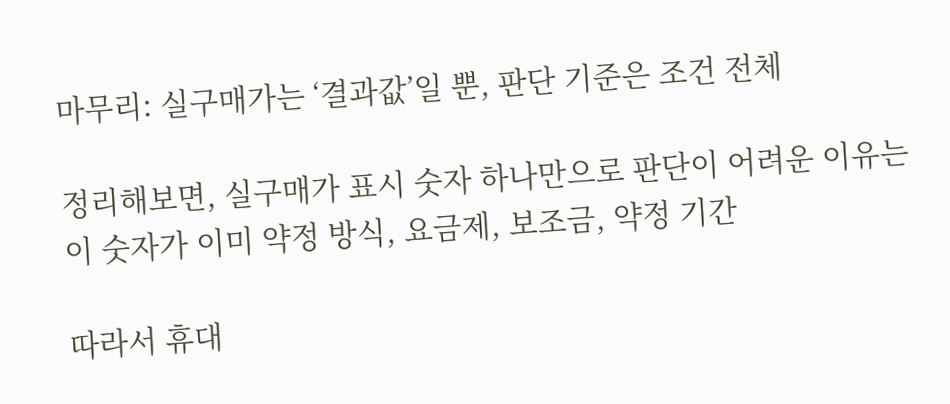마무리: 실구매가는 ‘결과값’일 뿐, 판단 기준은 조건 전체

정리해보면, 실구매가 표시 숫자 하나만으로 판단이 어려운 이유는 이 숫자가 이미 약정 방식, 요금제, 보조금, 약정 기간

따라서 휴대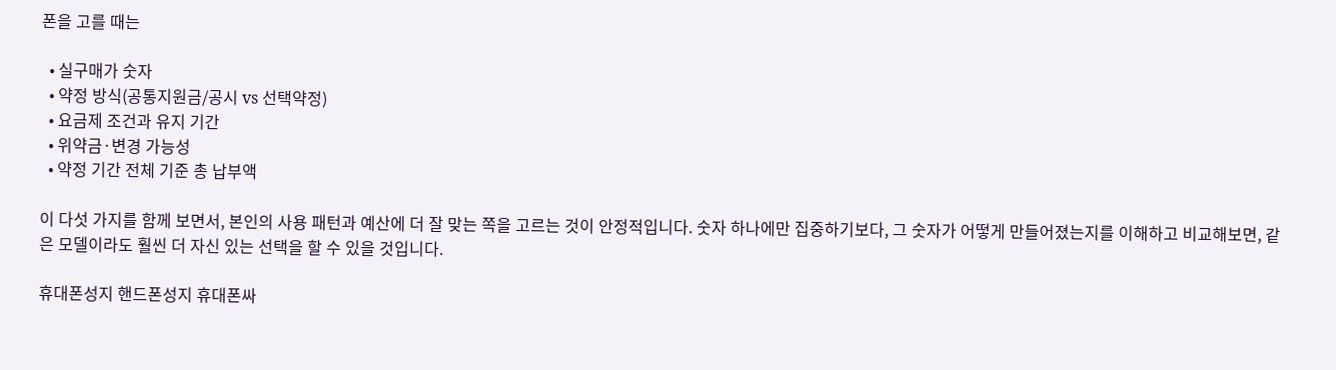폰을 고를 때는

  • 실구매가 숫자
  • 약정 방식(공통지원금/공시 vs 선택약정)
  • 요금제 조건과 유지 기간
  • 위약금·변경 가능성
  • 약정 기간 전체 기준 총 납부액

이 다섯 가지를 함께 보면서, 본인의 사용 패턴과 예산에 더 잘 맞는 쪽을 고르는 것이 안정적입니다. 숫자 하나에만 집중하기보다, 그 숫자가 어떻게 만들어졌는지를 이해하고 비교해보면, 같은 모델이라도 훨씬 더 자신 있는 선택을 할 수 있을 것입니다.

휴대폰성지 핸드폰성지 휴대폰싸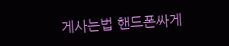게사는법 핸드폰싸게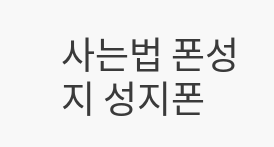사는법 폰성지 성지폰